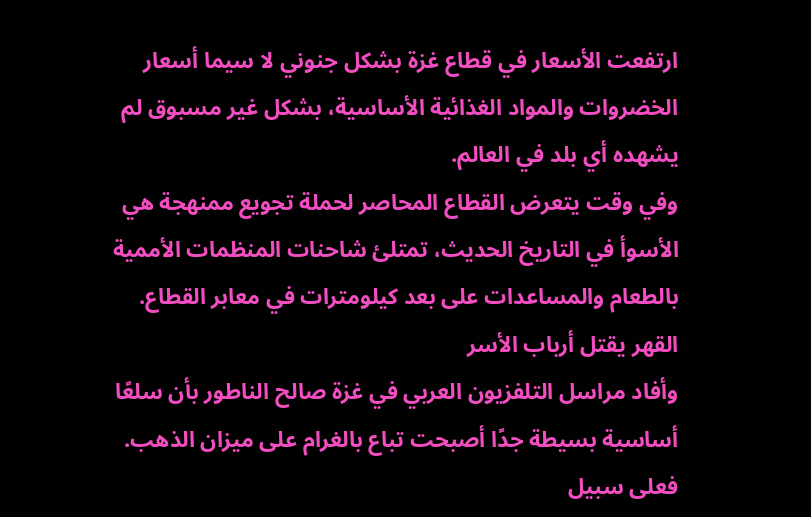ارتفعت الأسعار في قطاع غزة بشكل جنوني لا سيما أسعار الخضروات والمواد الغذائية الأساسية، بشكل غير مسبوق لم يشهده أي بلد في العالم.
وفي وقت يتعرض القطاع المحاصر لحملة تجويع ممنهجة هي الأسوأ في التاريخ الحديث، تمتلئ شاحنات المنظمات الأممية بالطعام والمساعدات على بعد كيلومترات في معابر القطاع.
القهر يقتل أرباب الأسر
وأفاد مراسل التلفزيون العربي في غزة صالح الناطور بأن سلعًا أساسية بسيطة جدًا أصبحت تباع بالغرام على ميزان الذهب.
فعلى سبيل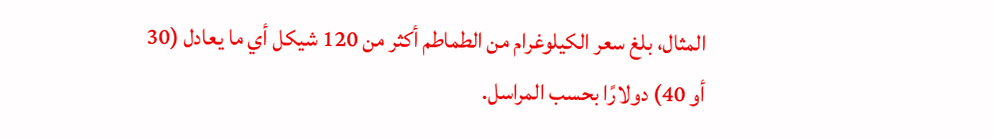المثال، بلغ سعر الكيلوغرام من الطماطم أكثر من 120 شيكل أي ما يعادل (30 أو 40) دولارًا بحسب المراسل.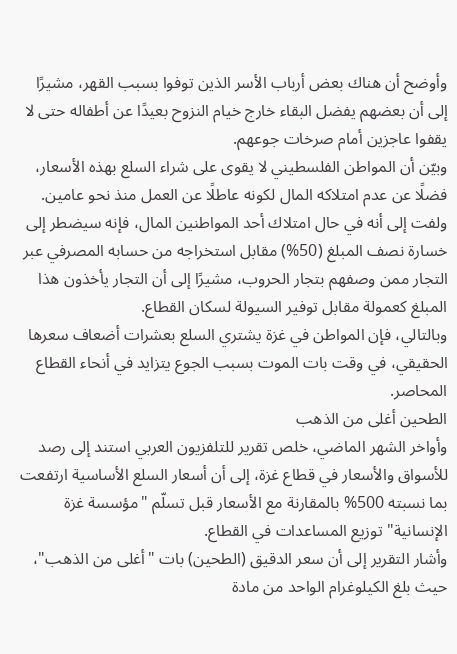وأوضح أن هناك بعض أرباب الأسر الذين توفوا بسبب القهر، مشيرًا إلى أن بعضهم يفضل البقاء خارج خيام النزوح بعيدًا عن أطفاله حتى لا يقفوا عاجزين أمام صرخات جوعهم.
وبيّن أن المواطن الفلسطيني لا يقوى على شراء السلع بهذه الأسعار، فضلًا عن عدم امتلاكه المال لكونه عاطلًا عن العمل منذ نحو عامين.
ولفت إلى أنه في حال امتلاك أحد المواطنين المال، فإنه سيضطر إلى خسارة نصف المبلغ (50%) مقابل استخراجه من حسابه المصرفي عبر التجار ممن وصفهم بتجار الحروب، مشيرًا إلى أن التجار يأخذون هذا المبلغ كعمولة مقابل توفير السيولة لسكان القطاع.
وبالتالي، فإن المواطن في غزة يشتري السلع بعشرات أضعاف سعرها الحقيقي، في وقت بات الموت بسبب الجوع يتزايد في أنحاء القطاع المحاصر.
الطحين أغلى من الذهب
وأواخر الشهر الماضي، خلص تقرير للتلفزيون العربي استند إلى رصد للأسواق والأسعار في قطاع غزة، إلى أن أسعار السلع الأساسية ارتفعت بما نسبته 500% بالمقارنة مع الأسعار قبل تسلّم "مؤسسة غزة الإنسانية" توزيع المساعدات في القطاع.
وأشار التقرير إلى أن سعر الدقيق (الطحين) بات "أغلى من الذهب"، حيث بلغ الكيلوغرام الواحد من مادة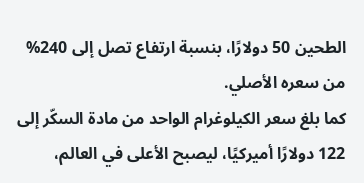الطحين 50 دولارًا، بنسبة ارتفاع تصل إلى 240% من سعره الأصلي.
كما بلغ سعر الكيلوغرام الواحد من مادة السكّر إلى 122 دولارًا أميركيًا، ليصبح الأعلى في العالم،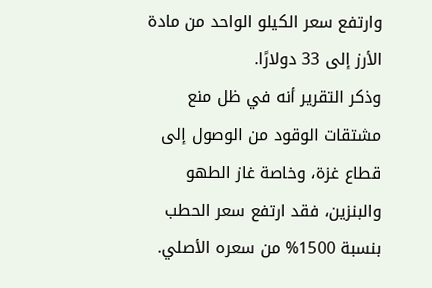وارتفع سعر الكيلو الواحد من مادة الأرز إلى 33 دولارًا.
وذكر التقرير أنه في ظل منع مشتقات الوقود من الوصول إلى قطاع غزة، وخاصة غاز الطهو والبنزين، فقد ارتفع سعر الحطب بنسبة 1500% من سعره الأصلي.